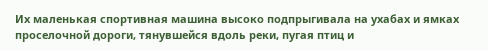Их маленькая спортивная машина высоко подпрыгивала на ухабах и ямках проселочной дороги, тянувшейся вдоль реки, пугая птиц и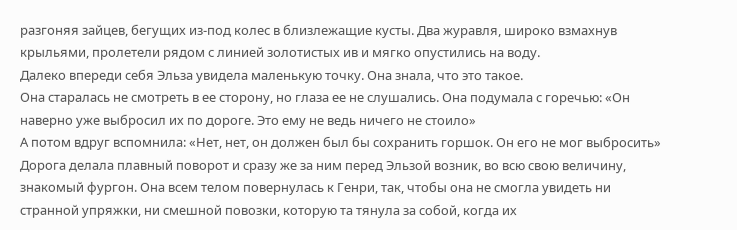разгоняя зайцев, бегущих из-под колес в близлежащие кусты. Два журавля, широко взмахнув крыльями, пролетели рядом с линией золотистых ив и мягко опустились на воду.
Далеко впереди себя Эльза увидела маленькую точку. Она знала, что это такое.
Она старалась не смотреть в ее сторону, но глаза ее не слушались. Она подумала с горечью: «Он наверно уже выбросил их по дороге. Это ему не ведь ничего не стоило»
А потом вдруг вспомнила: «Нет, нет, он должен был бы сохранить горшок. Он его не мог выбросить»
Дорога делала плавный поворот и сразу же за ним перед Эльзой возник, во всю свою величину, знакомый фургон. Она всем телом повернулась к Генри, так, чтобы она не смогла увидеть ни странной упряжки, ни смешной повозки, которую та тянула за собой, когда их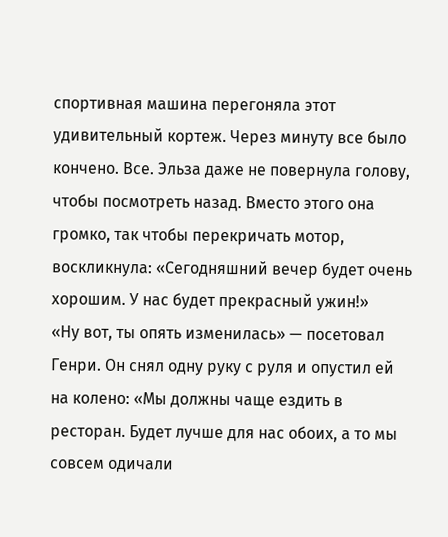спортивная машина перегоняла этот удивительный кортеж. Через минуту все было кончено. Все. Эльза даже не повернула голову, чтобы посмотреть назад. Вместо этого она громко, так чтобы перекричать мотор, воскликнула: «Сегодняшний вечер будет очень хорошим. У нас будет прекрасный ужин!»
«Ну вот, ты опять изменилась» — посетовал Генри. Он снял одну руку с руля и опустил ей на колено: «Мы должны чаще ездить в ресторан. Будет лучше для нас обоих, а то мы совсем одичали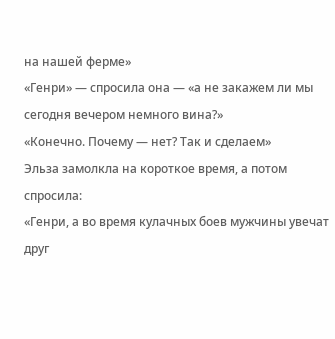на нашей ферме»
«Генри» — спросила она — «а не закажем ли мы сегодня вечером немного вина?»
«Конечно. Почему — нет? Так и сделаем»
Эльза замолкла на короткое время, а потом спросила:
«Генри, а во время кулачных боев мужчины увечат друг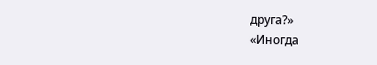друга?»
«Иногда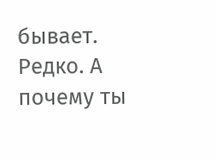бывает. Редко. А почему ты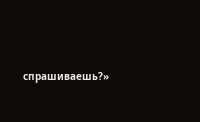спрашиваешь?»